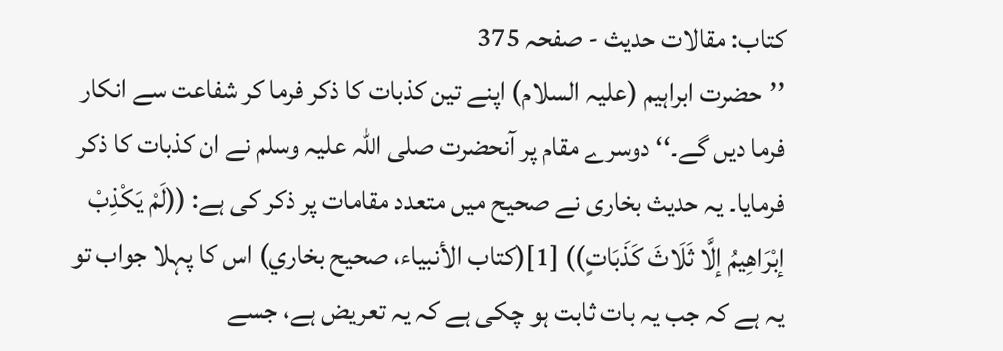کتاب: مقالات حدیث - صفحہ 375
’’حضرت ابراہیم (علیہ السلام) اپنے تین کذبات کا ذکر فرما کر شفاعت سے انکار فرما دیں گے۔‘‘ دوسرے مقام پر آنحضرت صلی اللہ علیہ وسلم نے ان کذبات کا ذکر فرمایا۔ یہ حدیث بخاری نے صحیح میں متعدد مقامات پر ذکر کی ہے: ((لَمْ يَكْذِبْ إبْرَاهِيمُ إلَّا ثَلَاثَ كَذَبَاتٍ)) [1](كتاب الأنبياء، صحيح بخاري) اس کا پہلا جواب تو یہ ہے کہ جب یہ بات ثابت ہو چکی ہے کہ یہ تعریض ہے، جسے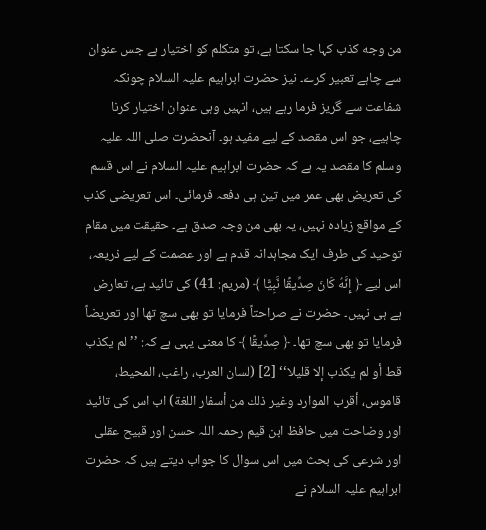من وجه کذب کہا جا سکتا ہے، تو متکلم کو اختیار ہے جس عنوان سے چاہے تعبیر کرے۔ نیز حضرت ابراہیم علیہ السلام چونکہ شفاعت سے گریز فرما رہے ہیں، انہیں وہی عنوان اختیار کرنا چاہیے، جو اس مقصد کے لیے مفید ہو۔ آنحضرت صلی اللہ علیہ وسلم کا مقصد یہ ہے کہ حضرت ابراہیم علیہ السلام نے اس قسم کی تعریض بھی عمر میں تین ہی دفعہ فرمائی۔ اس تعریضی کذب کے مواقع زیادہ نہیں، یہ بھی من وجہ صدق ہے۔ حقیقت میں مقام توحید کی طرف ایک مجاہدانہ قدم ہے اور عصمت کے لیے ذریعہ، اس لیے ﴿ إِنَّهُ كَانَ صِدِّيقًا نَّبِيًّا ﴾ (مریم: 41) کی تائید ہے، تعارض ہے ہی نہیں۔ حضرت نے صراحتاً فرمایا تو بھی سچ تھا اور تعریضاً فرمایا تو بھی سچ تھا۔ ﴿ صِدِّيقًا ﴾ کا معنی یہی ہے کہ: ’’لم يكذب قط أو لم يكذب إلا قليلا‘‘ [2] (لسان العرب، راغب، المحيط، قاموس، أقرب الموارد وغير ذلك من أسفار اللغة) اب اس کی تائید اور وضاحت میں حافظ ابن قیم رحمہ اللہ حسن اور قبیح عقلی اور شرعی کی بحث میں اس سوال کا جواب دیتے ہیں کہ حضرت ابراہیم علیہ السلام نے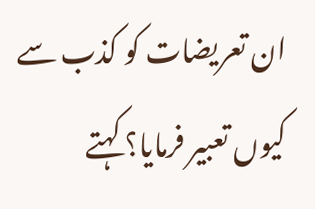ان تعریضات کو کذب سے کیوں تعبیر فرمایا؟ کہتے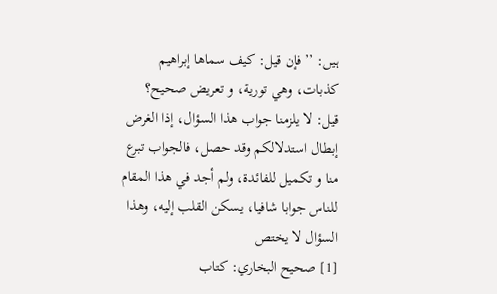ہیں: ’’فإن قيل: كيف سماها إبراهيم كذبات، وهي تورية، و تعريض صحيح؟ قيل: لا يلزمنا جواب هذا السؤال، إذا الغرض إبطال استدلالكم وقد حصل، فالجواب تبرع منا و تكميل للفائدة، ولم أجد في هذا المقام للناس جوابا شافيا، يسكن القلب إليه، وهذا السؤال لا يختص
[1] صحيح البخاري: كتاب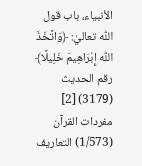الأنبياء، باب قول اللّٰه تعاليٰ: ﴿وَاتَّخَذَ اللّٰه إِبْرَاهِيمَ خَلِيلًا﴾ رقم الحديث (3179) [2] مفردات القرآن (1/573) التعاريف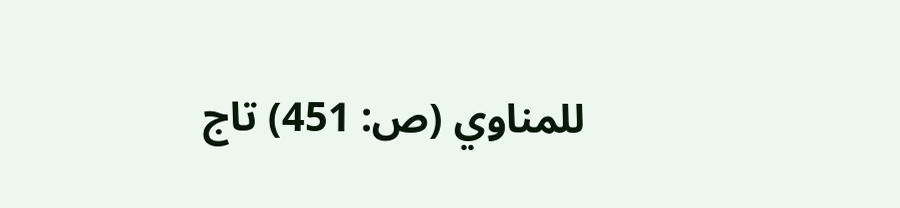للمناوي (ص: 451) تاج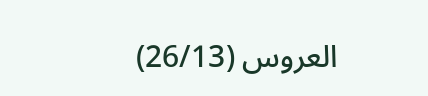العروس (26/13)